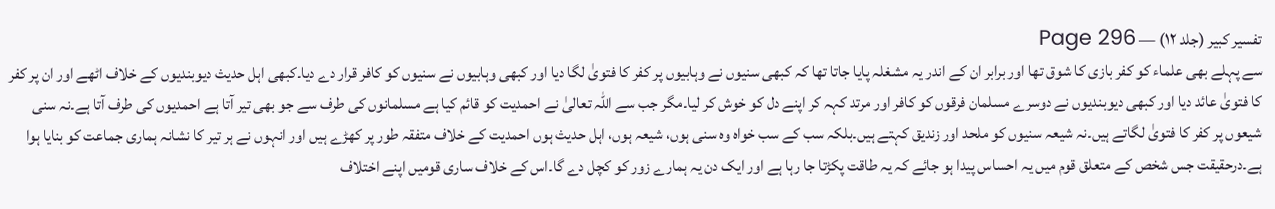تفسیر کبیر (جلد ۱۲) — Page 296
سے پہلے بھی علماء کو کفر بازی کا شوق تھا اور برابر ان کے اندر یہ مشغلہ پایا جاتا تھا کہ کبھی سنیوں نے وہابیوں پر کفر کا فتویٰ لگا دیا اور کبھی وہابیوں نے سنیوں کو کافر قرار دے دیا۔کبھی اہل حدیث دیوبندیوں کے خلاف اٹھے اور ان پر کفر کا فتویٰ عائد دیا اور کبھی دیوبندیوں نے دوسرے مسلمان فرقوں کو کافر اور مرتد کہہ کر اپنے دل کو خوش کر لیا۔مگر جب سے اللہ تعالیٰ نے احمدیت کو قائم کیا ہے مسلمانوں کی طرف سے جو بھی تیر آتا ہے احمدیوں کی طرف آتا ہے۔نہ سنی شیعوں پر کفر کا فتویٰ لگاتے ہیں۔نہ شیعہ سنیوں کو ملحد اور زندیق کہتے ہیں۔بلکہ سب کے سب خواہ وہ سنی ہوں، شیعہ ہوں، اہل حدیث ہوں احمدیت کے خلاف متفقہ طور پر کھڑے ہیں اور انہوں نے ہر تیر کا نشانہ ہماری جماعت کو بنایا ہوا ہے۔درحقیقت جس شخص کے متعلق قوم میں یہ احساس پیدا ہو جائے کہ یہ طاقت پکڑتا جا رہا ہے اور ایک دن یہ ہمارے زور کو کچل دے گا۔اس کے خلاف ساری قومیں اپنے اختلاف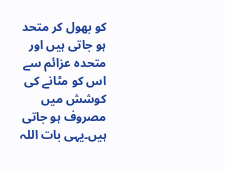کو بھول کر متحد ہو جاتی ہیں اور متحدہ عزائم سے اس کو مٹانے کی کوشش میں مصروف ہو جاتی ہیں۔یہی بات اللہ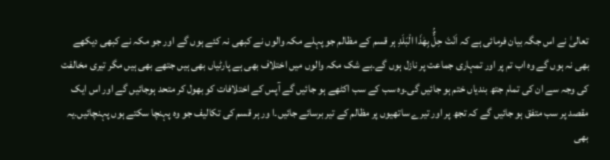تعالیٰ نے اس جگہ بیان فرمائی ہے کہ اَنْتَ حِلٌّۢ بِهٰذَا الْبَلَدِ ہر قسم کے مظالم جو پہلے مکہ والوں نے کبھی نہ کئے ہوں گے اور جو مکہ نے کبھی دیکھے بھی نہ ہوں گے وہ اب تم پر اور تمہاری جماعت پر نازل ہوں گے۔بے شک مکہ والوں میں اختلاف بھی ہے پارٹیاں بھی ہیں جتھے بھی ہیں مگر تیری مخالفت کی وجہ سے ان کی تمام جتھ بندیاں ختم ہو جائیں گی۔وہ سب کے سب اکٹھے ہو جائیں گے آپس کے اختلافات کو بھول کر متحد ہوجائیں گے اور اس ایک مقصد پر سب متفق ہو جائیں گے کہ تجھ پر اور تیرے ساتھیوں پر مظالم کے تیر برسائے جائیں۔ا ور ہر قسم کی تکالیف جو وہ پہنچا سکتے ہوں پہنچائیں۔یہ بھی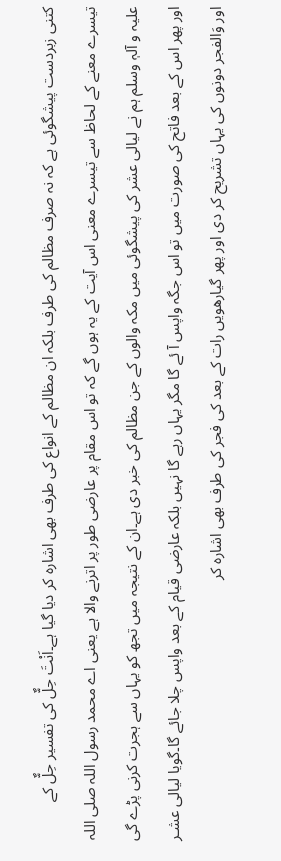کتنی زبردست پیشگوئی ہے کہ نہ صرف مظالم کی طرف بلکہ ان مظالم کے انواع کی طرف بھی اشارہ کر دیا گیا ہے۔اَنْتَ حِلٌّ کی تفسیر حِلٌّ کے تیسرے معنے کے لحاظ سے تیسرے معنی اس آیت کے یہ ہوں گے کہ تو اس مقام پر عارضی طور پر اترنے والا ہے یعنی اے محمد رسول اللہ صلی اللہ علیہ و آلہٖ وسلم ہم نے لیالی عشر کی پیشگوئی میں مکہ والوں کے جن مظالم کی خبر دی ہے۔ان کے نتیجہ میں تجھ کو یہاں سے ہجرت کرنی پڑے گی اور پھر اس کے بعد فاتح کی صورت میں تو اس جگہ واپس آ ئے گا مگر یہاں رہے گا نہیں بلکہ عارضی قیام کے بعد واپس چلا جائے گا۔گویا لیالی عشـر اور وَالفجر دونوں کی یہاں تشریح کر دی اور پھر گیارھویں رات کے بعد کی فجر کی طرف بھی اشارہ کر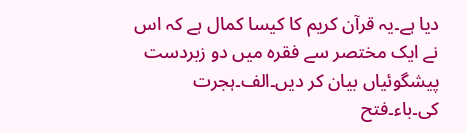دیا ہے۔یہ قرآن کریم کا کیسا کمال ہے کہ اس نے ایک مختصر سے فقرہ میں دو زبردست پیشگوئیاں بیان کر دیں۔الف۔ہجرت کی۔باء۔فتح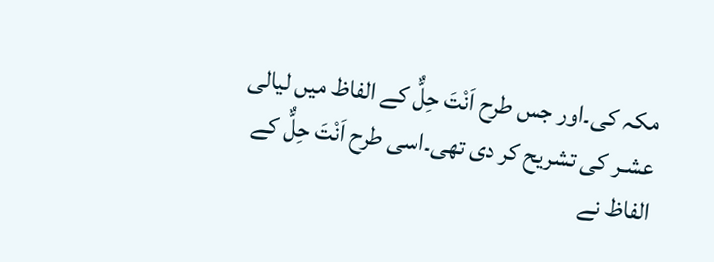مکہ کی۔اور جس طرح اَنْتَ حِلٌّ کے الفاظ میں لیالی عشـر کی تشریح کر دی تھی۔اسی طرح اَنْتَ حِلٌّ کے الفاظ نے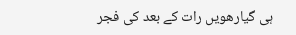ہی گیارھویں رات کے بعد کی فجر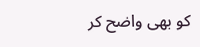کو بھی واضح کر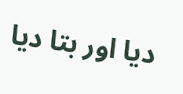دیا اور بتا دیا